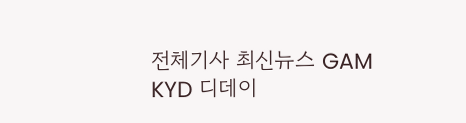전체기사 최신뉴스 GAM
KYD 디데이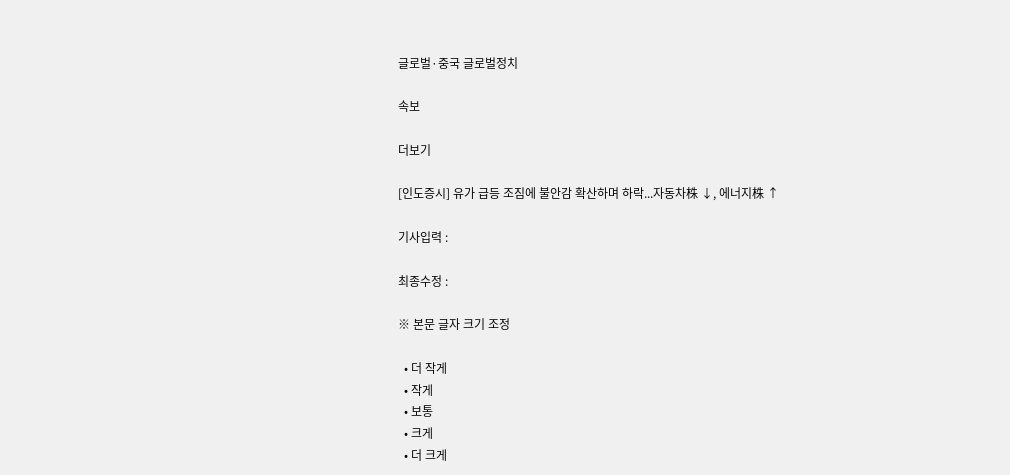글로벌·중국 글로벌정치

속보

더보기

[인도증시] 유가 급등 조짐에 불안감 확산하며 하락...자동차株 ↓, 에너지株 ↑

기사입력 :

최종수정 :

※ 본문 글자 크기 조정

  • 더 작게
  • 작게
  • 보통
  • 크게
  • 더 크게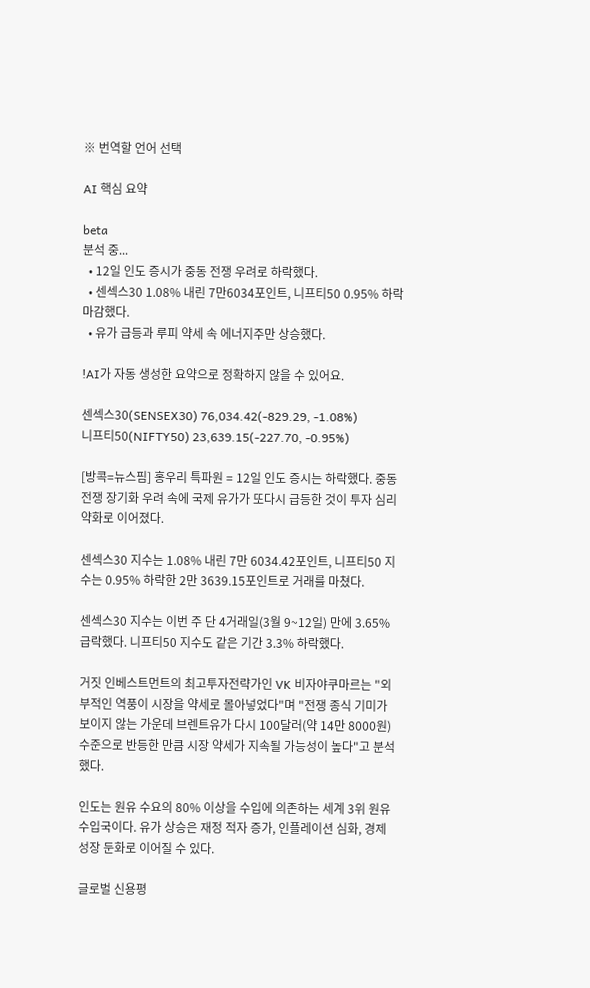※ 번역할 언어 선택

AI 핵심 요약

beta
분석 중...
  • 12일 인도 증시가 중동 전쟁 우려로 하락했다.
  • 센섹스30 1.08% 내린 7만6034포인트, 니프티50 0.95% 하락 마감했다.
  • 유가 급등과 루피 약세 속 에너지주만 상승했다.

!AI가 자동 생성한 요약으로 정확하지 않을 수 있어요.

센섹스30(SENSEX30) 76,034.42(-829.29, -1.08%)
니프티50(NIFTY50) 23,639.15(-227.70, -0.95%)

[방콕=뉴스핌] 홍우리 특파원 = 12일 인도 증시는 하락했다. 중동 전쟁 장기화 우려 속에 국제 유가가 또다시 급등한 것이 투자 심리 약화로 이어졌다.

센섹스30 지수는 1.08% 내린 7만 6034.42포인트, 니프티50 지수는 0.95% 하락한 2만 3639.15포인트로 거래를 마쳤다.

센섹스30 지수는 이번 주 단 4거래일(3월 9~12일) 만에 3.65% 급락했다. 니프티50 지수도 같은 기간 3.3% 하락했다.

거짓 인베스트먼트의 최고투자전략가인 VK 비자야쿠마르는 "외부적인 역풍이 시장을 약세로 몰아넣었다"며 "전쟁 종식 기미가 보이지 않는 가운데 브렌트유가 다시 100달러(약 14만 8000원) 수준으로 반등한 만큼 시장 약세가 지속될 가능성이 높다"고 분석했다.

인도는 원유 수요의 80% 이상을 수입에 의존하는 세계 3위 원유 수입국이다. 유가 상승은 재정 적자 증가, 인플레이션 심화, 경제 성장 둔화로 이어질 수 있다.

글로벌 신용평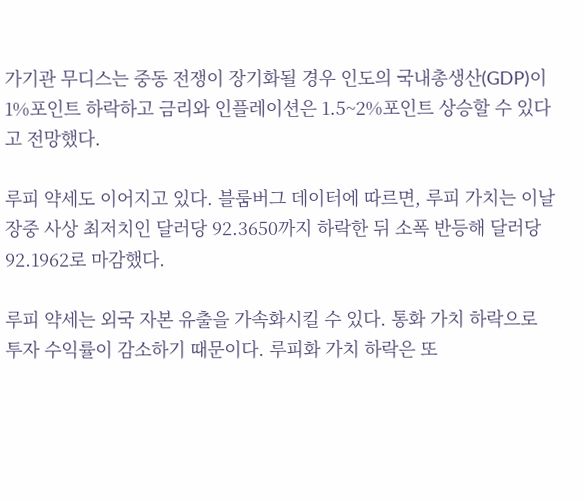가기관 무디스는 중동 전쟁이 장기화될 경우 인도의 국내총생산(GDP)이 1%포인트 하락하고 금리와 인플레이션은 1.5~2%포인트 상승할 수 있다고 전망했다.

루피 약세도 이어지고 있다. 블룸버그 데이터에 따르면, 루피 가치는 이날 장중 사상 최저치인 달러당 92.3650까지 하락한 뒤 소폭 반등해 달러당 92.1962로 마감했다.

루피 약세는 외국 자본 유출을 가속화시킬 수 있다. 통화 가치 하락으로 투자 수익률이 감소하기 때문이다. 루피화 가치 하락은 또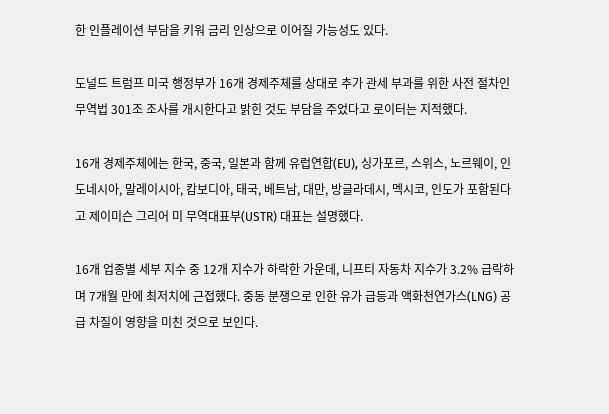한 인플레이션 부담을 키워 금리 인상으로 이어질 가능성도 있다.

도널드 트럼프 미국 행정부가 16개 경제주체를 상대로 추가 관세 부과를 위한 사전 절차인 무역법 301조 조사를 개시한다고 밝힌 것도 부담을 주었다고 로이터는 지적했다.

16개 경제주체에는 한국, 중국, 일본과 함께 유럽연합(EU), 싱가포르, 스위스, 노르웨이, 인도네시아, 말레이시아, 캄보디아, 태국, 베트남, 대만, 방글라데시, 멕시코, 인도가 포함된다고 제이미슨 그리어 미 무역대표부(USTR) 대표는 설명했다.

16개 업종별 세부 지수 중 12개 지수가 하락한 가운데, 니프티 자동차 지수가 3.2% 급락하며 7개월 만에 최저치에 근접했다. 중동 분쟁으로 인한 유가 급등과 액화천연가스(LNG) 공급 차질이 영향을 미친 것으로 보인다.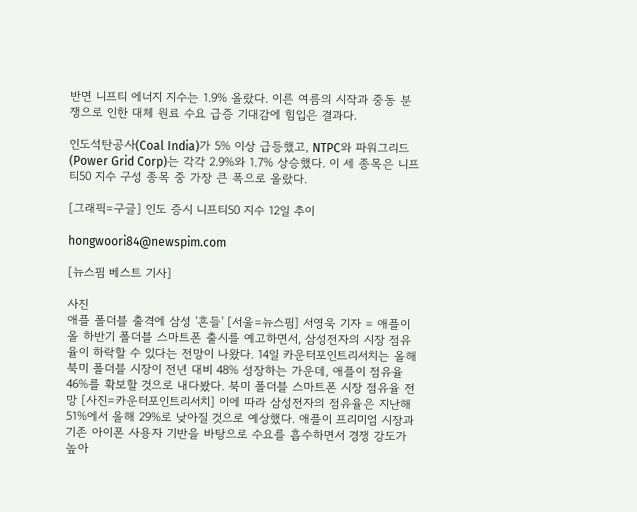반면 니프티 에너지 지수는 1.9% 올랐다. 이른 여름의 시작과 중동 분쟁으로 인한 대체 원료 수요 급증 기대감에 힘입은 결과다.

인도석탄공사(Coal India)가 5% 이상 급등했고, NTPC와 파워그리드(Power Grid Corp)는 각각 2.9%와 1.7% 상승했다. 이 세 종목은 니프티50 지수 구성 종목 중 가장 큰 폭으로 올랐다.

[그래픽=구글] 인도 증시 니프티50 지수 12일 추이

hongwoori84@newspim.com

[뉴스핌 베스트 기사]

사진
애플 폴더블 출격에 삼성 '흔들' [서울=뉴스핌] 서영욱 기자 = 애플이 올 하반기 폴더블 스마트폰 출시를 예고하면서, 삼성전자의 시장 점유율이 하락할 수 있다는 전망이 나왔다. 14일 카운터포인트리서치는 올해 북미 폴더블 시장이 전년 대비 48% 성장하는 가운데, 애플이 점유율 46%를 확보할 것으로 내다봤다. 북미 폴더블 스마트폰 시장 점유율 전망 [사진=카운터포인트리서치] 이에 따라 삼성전자의 점유율은 지난해 51%에서 올해 29%로 낮아질 것으로 예상했다. 애플이 프리미엄 시장과 기존 아이폰 사용자 기반을 바탕으로 수요를 흡수하면서 경쟁 강도가 높아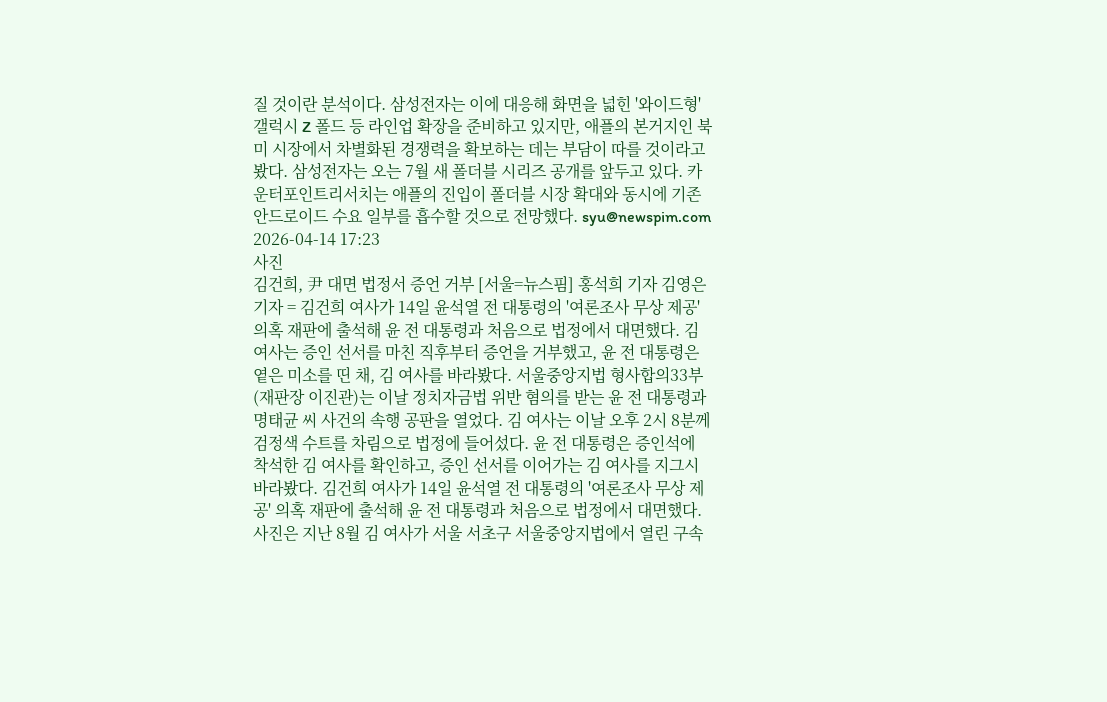질 것이란 분석이다. 삼성전자는 이에 대응해 화면을 넓힌 '와이드형' 갤럭시 Z 폴드 등 라인업 확장을 준비하고 있지만, 애플의 본거지인 북미 시장에서 차별화된 경쟁력을 확보하는 데는 부담이 따를 것이라고 봤다. 삼성전자는 오는 7월 새 폴더블 시리즈 공개를 앞두고 있다. 카운터포인트리서치는 애플의 진입이 폴더블 시장 확대와 동시에 기존 안드로이드 수요 일부를 흡수할 것으로 전망했다. syu@newspim.com 2026-04-14 17:23
사진
김건희, 尹 대면 법정서 증언 거부 [서울=뉴스핌] 홍석희 기자 김영은 기자 = 김건희 여사가 14일 윤석열 전 대통령의 '여론조사 무상 제공' 의혹 재판에 출석해 윤 전 대통령과 처음으로 법정에서 대면했다. 김 여사는 증인 선서를 마친 직후부터 증언을 거부했고, 윤 전 대통령은 옅은 미소를 띤 채, 김 여사를 바라봤다. 서울중앙지법 형사합의33부(재판장 이진관)는 이날 정치자금법 위반 혐의를 받는 윤 전 대통령과 명태균 씨 사건의 속행 공판을 열었다. 김 여사는 이날 오후 2시 8분께 검정색 수트를 차림으로 법정에 들어섰다. 윤 전 대통령은 증인석에 착석한 김 여사를 확인하고, 증인 선서를 이어가는 김 여사를 지그시 바라봤다. 김건희 여사가 14일 윤석열 전 대통령의 '여론조사 무상 제공' 의혹 재판에 출석해 윤 전 대통령과 처음으로 법정에서 대면했다. 사진은 지난 8월 김 여사가 서울 서초구 서울중앙지법에서 열린 구속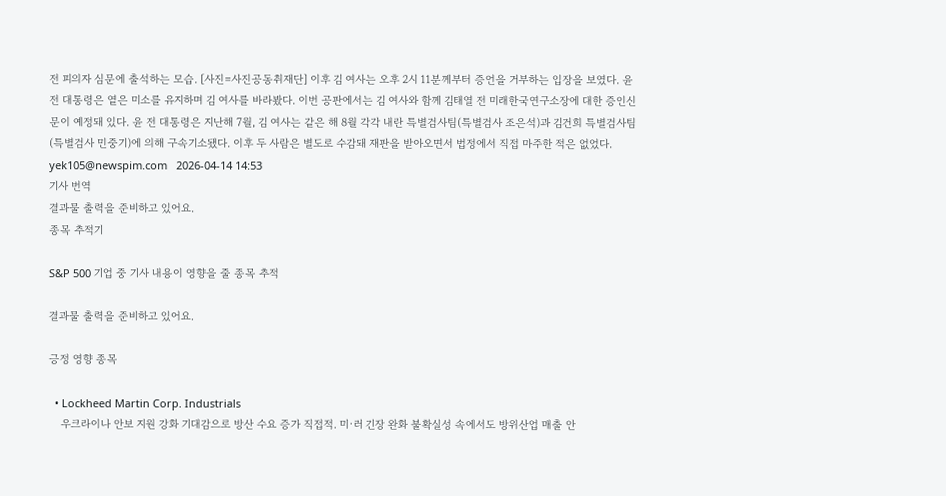전 피의자 심문에 출석하는 모습. [사진=사진공동취재단] 이후 김 여사는 오후 2시 11분께부터 증언을 거부하는 입장을 보였다. 윤 전 대통령은 옅은 미소를 유지하며 김 여사를 바라봤다. 이번 공판에서는 김 여사와 함께 김태열 전 미래한국연구소장에 대한 증인신문이 예정돼 있다. 윤 전 대통령은 지난해 7월, 김 여사는 같은 해 8월 각각 내란 특별검사팀(특별검사 조은석)과 김건희 특별검사팀(특별검사 민중기)에 의해 구속기소됐다. 이후 두 사람은 별도로 수감돼 재판을 받아오면서 법정에서 직접 마주한 적은 없었다. yek105@newspim.com   2026-04-14 14:53
기사 번역
결과물 출력을 준비하고 있어요.
종목 추적기

S&P 500 기업 중 기사 내용이 영향을 줄 종목 추적

결과물 출력을 준비하고 있어요.

긍정 영향 종목

  • Lockheed Martin Corp. Industrials
    우크라이나 안보 지원 강화 기대감으로 방산 수요 증가 직접적. 미·러 긴장 완화 불확실성 속에서도 방위산업 매출 안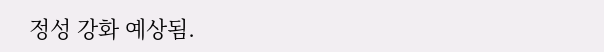정성 강화 예상됨.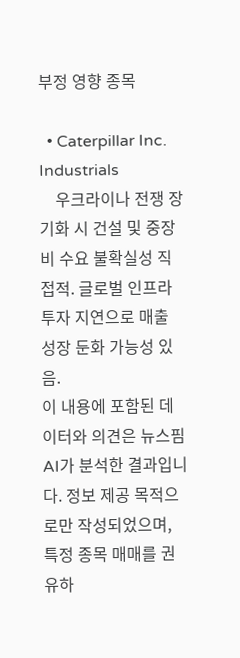부정 영향 종목

  • Caterpillar Inc. Industrials
    우크라이나 전쟁 장기화 시 건설 및 중장비 수요 불확실성 직접적. 글로벌 인프라 투자 지연으로 매출 성장 둔화 가능성 있음.
이 내용에 포함된 데이터와 의견은 뉴스핌 AI가 분석한 결과입니다. 정보 제공 목적으로만 작성되었으며, 특정 종목 매매를 권유하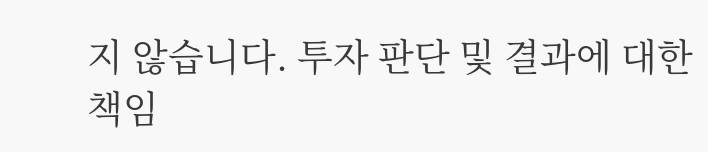지 않습니다. 투자 판단 및 결과에 대한 책임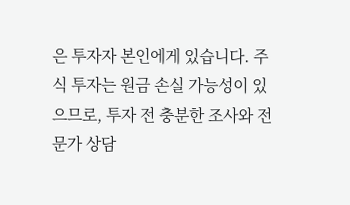은 투자자 본인에게 있습니다. 주식 투자는 원금 손실 가능성이 있으므로, 투자 전 충분한 조사와 전문가 상담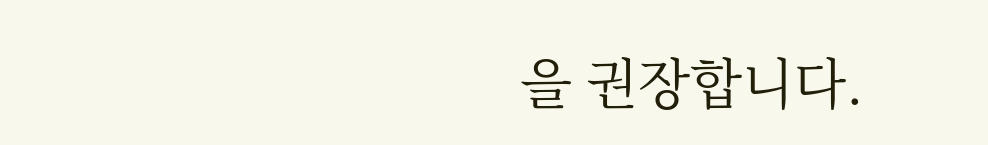을 권장합니다.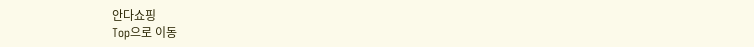안다쇼핑
Top으로 이동